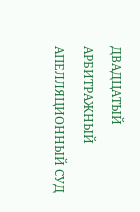ДВАДЦАТЫЙ АРБИТРАЖНЫЙ АПЕЛЛЯЦИОННЫЙ СУД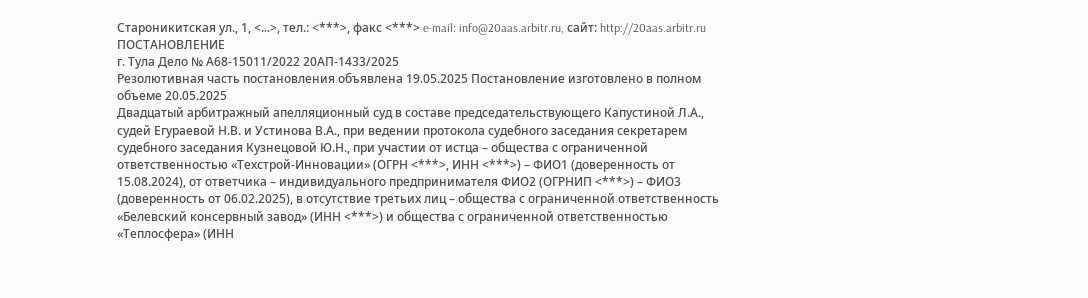Староникитская ул., 1, <...>, тел.: <***>, факс <***> e-mail: info@20aas.arbitr.ru, сайт: http://20aas.arbitr.ru
ПОСТАНОВЛЕНИЕ
г. Тула Дело № А68-15011/2022 20АП-1433/2025
Резолютивная часть постановления объявлена 19.05.2025 Постановление изготовлено в полном объеме 20.05.2025
Двадцатый арбитражный апелляционный суд в составе председательствующего Капустиной Л.А., судей Егураевой Н.В. и Устинова В.А., при ведении протокола судебного заседания секретарем судебного заседания Кузнецовой Ю.Н., при участии от истца – общества с ограниченной ответственностью «Техстрой-Инновации» (ОГРН <***>, ИНН <***>) – ФИО1 (доверенность от 15.08.2024), от ответчика – индивидуального предпринимателя ФИО2 (ОГРНИП <***>) – ФИО3 (доверенность от 06.02.2025), в отсутствие третьих лиц – общества с ограниченной ответственность «Белевский консервный завод» (ИНН <***>) и общества с ограниченной ответственностью «Теплосфера» (ИНН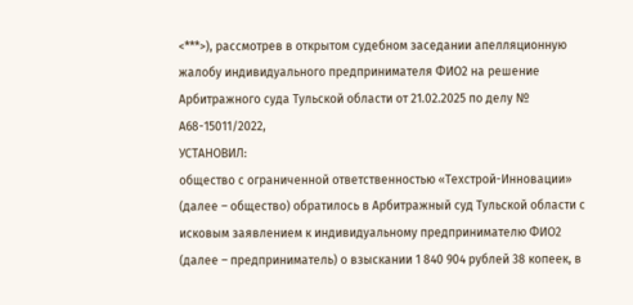<***>), рассмотрев в открытом судебном заседании апелляционную жалобу индивидуального предпринимателя ФИО2 на решение Арбитражного суда Тульской области от 21.02.2025 по делу № А68-15011/2022,
УСТАНОВИЛ:
общество с ограниченной ответственностью «Техстрой-Инновации» (далее – общество) обратилось в Арбитражный суд Тульской области с исковым заявлением к индивидуальному предпринимателю ФИО2 (далее – предприниматель) о взыскании 1 840 904 рублей 38 копеек, в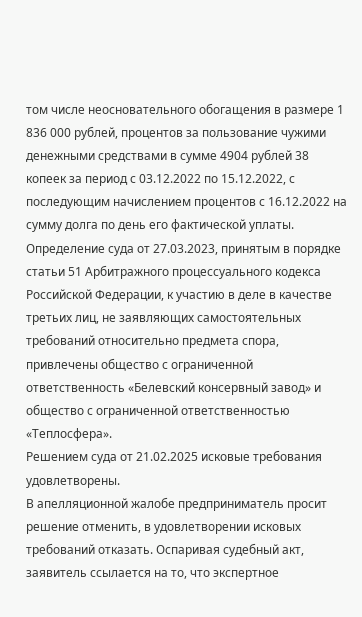том числе неосновательного обогащения в размере 1 836 000 рублей, процентов за пользование чужими денежными средствами в сумме 4904 рублей 38 копеек за период с 03.12.2022 по 15.12.2022, с последующим начислением процентов с 16.12.2022 на сумму долга по день его фактической уплаты.
Определение суда от 27.03.2023, принятым в порядке статьи 51 Арбитражного процессуального кодекса Российской Федерации, к участию в деле в качестве третьих лиц, не заявляющих самостоятельных требований относительно предмета спора, привлечены общество с ограниченной ответственность «Белевский консервный завод» и общество с ограниченной ответственностью «Теплосфера».
Решением суда от 21.02.2025 исковые требования удовлетворены.
В апелляционной жалобе предприниматель просит решение отменить, в удовлетворении исковых требований отказать. Оспаривая судебный акт, заявитель ссылается на то, что экспертное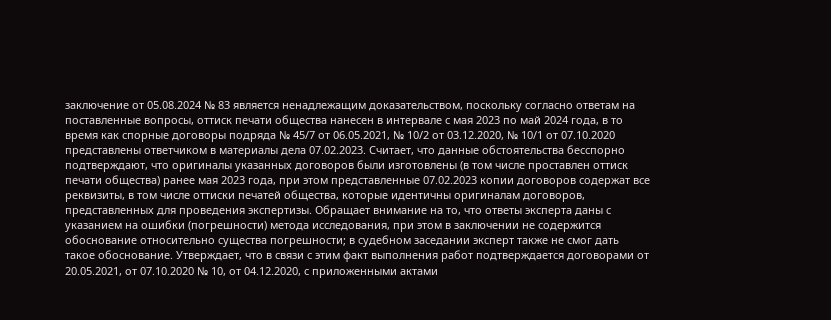заключение от 05.08.2024 № 83 является ненадлежащим доказательством, поскольку согласно ответам на поставленные вопросы, оттиск печати общества нанесен в интервале с мая 2023 по май 2024 года, в то время как спорные договоры подряда № 45/7 от 06.05.2021, № 10/2 от 03.12.2020, № 10/1 от 07.10.2020 представлены ответчиком в материалы дела 07.02.2023. Считает, что данные обстоятельства бесспорно подтверждают, что оригиналы указанных договоров были изготовлены (в том числе проставлен оттиск печати общества) ранее мая 2023 года, при этом представленные 07.02.2023 копии договоров содержат все реквизиты, в том числе оттиски печатей общества, которые идентичны оригиналам договоров, представленных для проведения экспертизы. Обращает внимание на то, что ответы эксперта даны с указанием на ошибки (погрешности) метода исследования, при этом в заключении не содержится обоснование относительно существа погрешности; в судебном заседании эксперт также не смог дать такое обоснование. Утверждает, что в связи с этим факт выполнения работ подтверждается договорами от 20.05.2021, от 07.10.2020 № 10, от 04.12.2020, с приложенными актами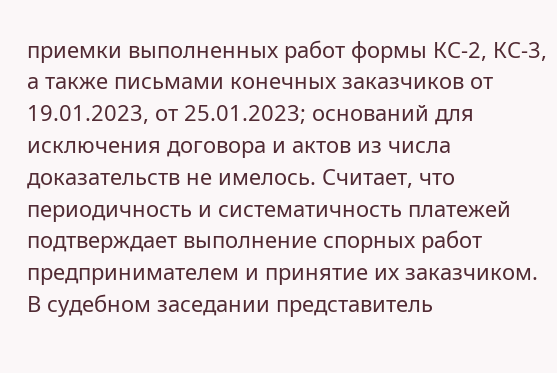приемки выполненных работ формы КС-2, КС-3, а также письмами конечных заказчиков от 19.01.2023, от 25.01.2023; оснований для исключения договора и актов из числа доказательств не имелось. Считает, что периодичность и систематичность платежей подтверждает выполнение спорных работ предпринимателем и принятие их заказчиком.
В судебном заседании представитель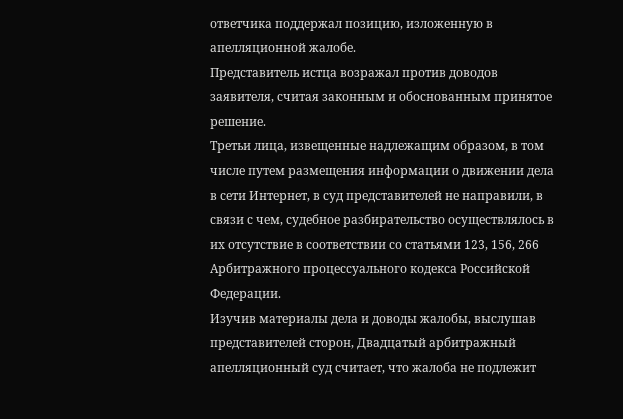ответчика поддержал позицию, изложенную в апелляционной жалобе.
Представитель истца возражал против доводов заявителя, считая законным и обоснованным принятое решение.
Третьи лица, извещенные надлежащим образом, в том числе путем размещения информации о движении дела в сети Интернет, в суд представителей не направили, в связи с чем, судебное разбирательство осуществлялось в их отсутствие в соответствии со статьями 123, 156, 266 Арбитражного процессуального кодекса Российской Федерации.
Изучив материалы дела и доводы жалобы, выслушав представителей сторон, Двадцатый арбитражный апелляционный суд считает, что жалоба не подлежит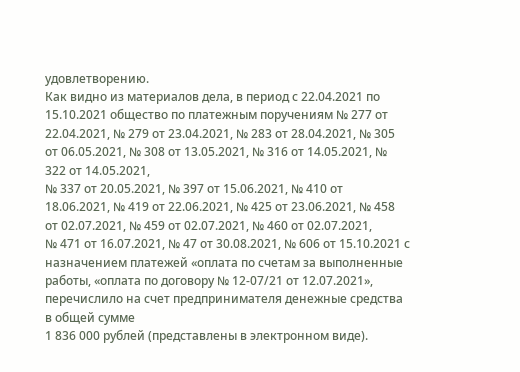удовлетворению.
Как видно из материалов дела, в период с 22.04.2021 по 15.10.2021 общество по платежным поручениям № 277 от 22.04.2021, № 279 от 23.04.2021, № 283 от 28.04.2021, № 305 от 06.05.2021, № 308 от 13.05.2021, № 316 от 14.05.2021, № 322 от 14.05.2021,
№ 337 от 20.05.2021, № 397 от 15.06.2021, № 410 от 18.06.2021, № 419 от 22.06.2021, № 425 от 23.06.2021, № 458 от 02.07.2021, № 459 от 02.07.2021, № 460 от 02.07.2021,
№ 471 от 16.07.2021, № 47 от 30.08.2021, № 606 от 15.10.2021 с назначением платежей «оплата по счетам за выполненные работы, «оплата по договору № 12-07/21 от 12.07.2021», перечислило на счет предпринимателя денежные средства в общей сумме
1 836 000 рублей (представлены в электронном виде).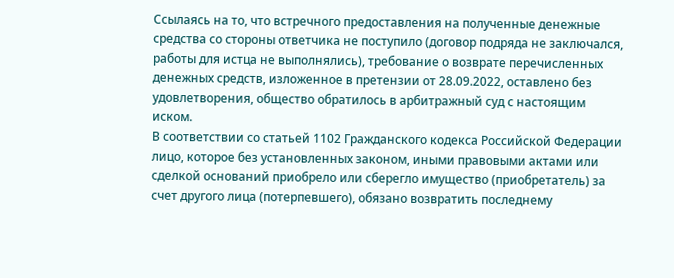Ссылаясь на то, что встречного предоставления на полученные денежные средства со стороны ответчика не поступило (договор подряда не заключался, работы для истца не выполнялись), требование о возврате перечисленных денежных средств, изложенное в претензии от 28.09.2022, оставлено без удовлетворения, общество обратилось в арбитражный суд с настоящим иском.
В соответствии со статьей 1102 Гражданского кодекса Российской Федерации лицо, которое без установленных законом, иными правовыми актами или сделкой оснований приобрело или сберегло имущество (приобретатель) за счет другого лица (потерпевшего), обязано возвратить последнему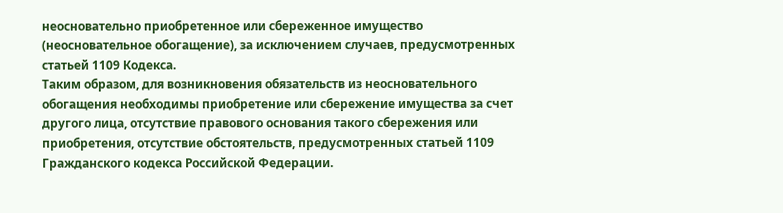неосновательно приобретенное или сбереженное имущество (неосновательное обогащение), за исключением случаев, предусмотренных статьей 1109 Кодекса.
Таким образом, для возникновения обязательств из неосновательного обогащения необходимы приобретение или сбережение имущества за счет другого лица, отсутствие правового основания такого сбережения или приобретения, отсутствие обстоятельств, предусмотренных статьей 1109 Гражданского кодекса Российской Федерации.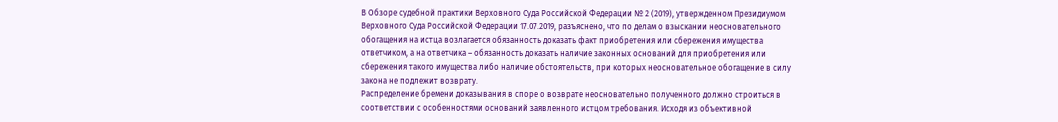В Обзоре судебной практики Верховного Суда Российской Федерации № 2 (2019), утвержденном Президиумом Верховного Суда Российской Федерации 17.07.2019, разъяснено, что по делам о взыскании неосновательного обогащения на истца возлагается обязанность доказать факт приобретения или сбережения имущества ответчиком, а на ответчика – обязанность доказать наличие законных оснований для приобретения или сбережения такого имущества либо наличие обстоятельств, при которых неосновательное обогащение в силу закона не подлежит возврату.
Распределение бремени доказывания в споре о возврате неосновательно полученного должно строиться в соответствии с особенностями оснований заявленного истцом требования. Исходя из объективной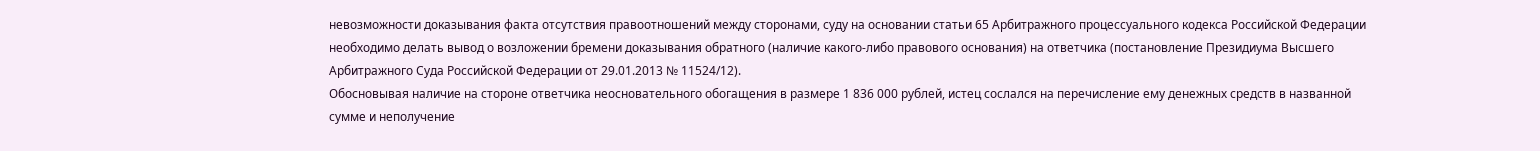невозможности доказывания факта отсутствия правоотношений между сторонами, суду на основании статьи 65 Арбитражного процессуального кодекса Российской Федерации необходимо делать вывод о возложении бремени доказывания обратного (наличие какого-либо правового основания) на ответчика (постановление Президиума Высшего Арбитражного Суда Российской Федерации от 29.01.2013 № 11524/12).
Обосновывая наличие на стороне ответчика неосновательного обогащения в размере 1 836 000 рублей, истец сослался на перечисление ему денежных средств в названной сумме и неполучение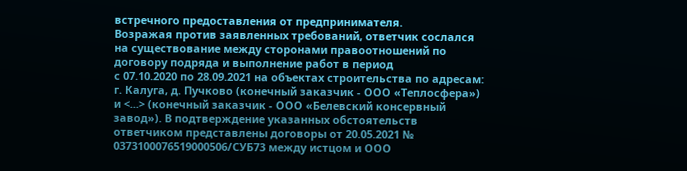встречного предоставления от предпринимателя.
Возражая против заявленных требований, ответчик сослался на существование между сторонами правоотношений по договору подряда и выполнение работ в период
с 07.10.2020 по 28.09.2021 на объектах строительства по адресам: г. Калуга, д. Пучково (конечный заказчик - ООО «Теплосфера») и <...> (конечный заказчик - ООО «Белевский консервный завод»). В подтверждение указанных обстоятельств ответчиком представлены договоры от 20.05.2021 № 0373100076519000506/СУБ73 между истцом и ООО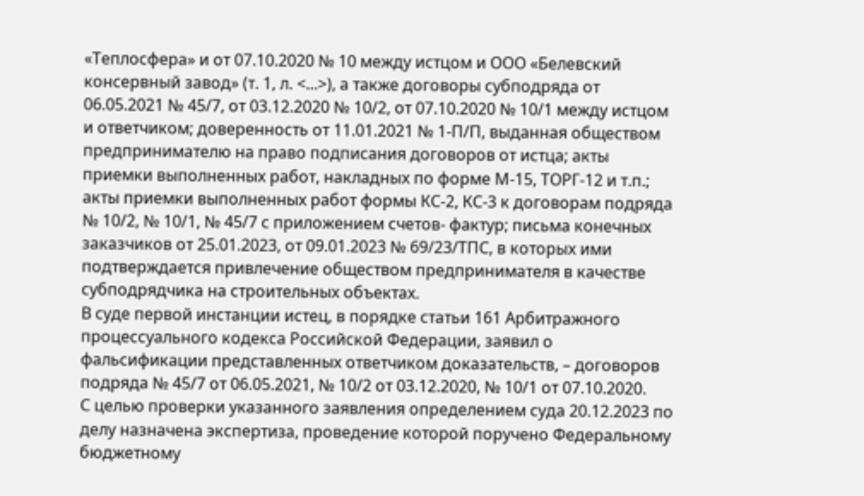«Теплосфера» и от 07.10.2020 № 10 между истцом и ООО «Белевский консервный завод» (т. 1, л. <...>), а также договоры субподряда от 06.05.2021 № 45/7, от 03.12.2020 № 10/2, от 07.10.2020 № 10/1 между истцом и ответчиком; доверенность от 11.01.2021 № 1-П/П, выданная обществом предпринимателю на право подписания договоров от истца; акты приемки выполненных работ, накладных по форме М-15, ТОРГ-12 и т.п.; акты приемки выполненных работ формы КС-2, КС-3 к договорам подряда № 10/2, № 10/1, № 45/7 с приложением счетов- фактур; письма конечных заказчиков от 25.01.2023, от 09.01.2023 № 69/23/ТПС, в которых ими подтверждается привлечение обществом предпринимателя в качестве субподрядчика на строительных объектах.
В суде первой инстанции истец, в порядке статьи 161 Арбитражного процессуального кодекса Российской Федерации, заявил о фальсификации представленных ответчиком доказательств, – договоров подряда № 45/7 от 06.05.2021, № 10/2 от 03.12.2020, № 10/1 от 07.10.2020.
С целью проверки указанного заявления определением суда 20.12.2023 по делу назначена экспертиза, проведение которой поручено Федеральному бюджетному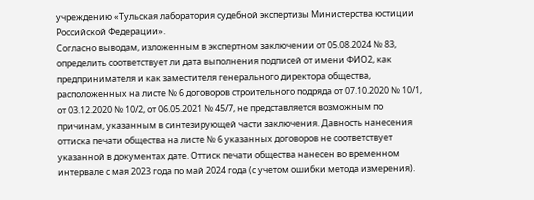учреждению «Тульская лаборатория судебной экспертизы Министерства юстиции Российской Федерации».
Согласно выводам, изложенным в экспертном заключении от 05.08.2024 № 83, определить соответствует ли дата выполнения подписей от имени ФИО2, как предпринимателя и как заместителя генерального директора общества, расположенных на листе № 6 договоров строительного подряда от 07.10.2020 № 10/1, от 03.12.2020 № 10/2, от 06.05.2021 № 45/7, не представляется возможным по причинам, указанным в синтезирующей части заключения. Давность нанесения оттиска печати общества на листе № 6 указанных договоров не соответствует указанной в документах дате. Оттиск печати общества нанесен во временном интервале с мая 2023 года по май 2024 года (с учетом ошибки метода измерения).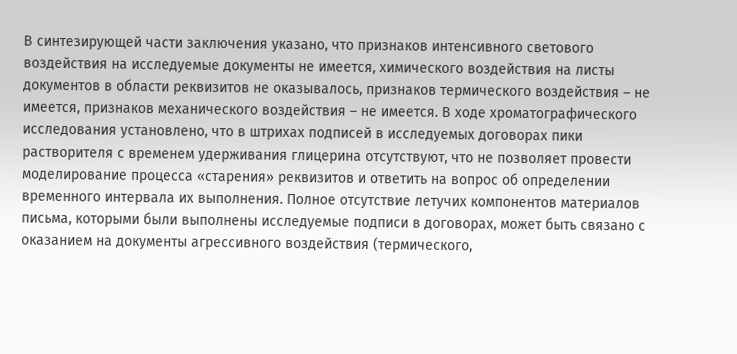В синтезирующей части заключения указано, что признаков интенсивного светового воздействия на исследуемые документы не имеется, химического воздействия на листы документов в области реквизитов не оказывалось, признаков термического воздействия – не имеется, признаков механического воздействия – не имеется. В ходе хроматографического исследования установлено, что в штрихах подписей в исследуемых договорах пики растворителя с временем удерживания глицерина отсутствуют, что не позволяет провести моделирование процесса «старения» реквизитов и ответить на вопрос об определении временного интервала их выполнения. Полное отсутствие летучих компонентов материалов письма, которыми были выполнены исследуемые подписи в договорах, может быть связано с оказанием на документы агрессивного воздействия (термического,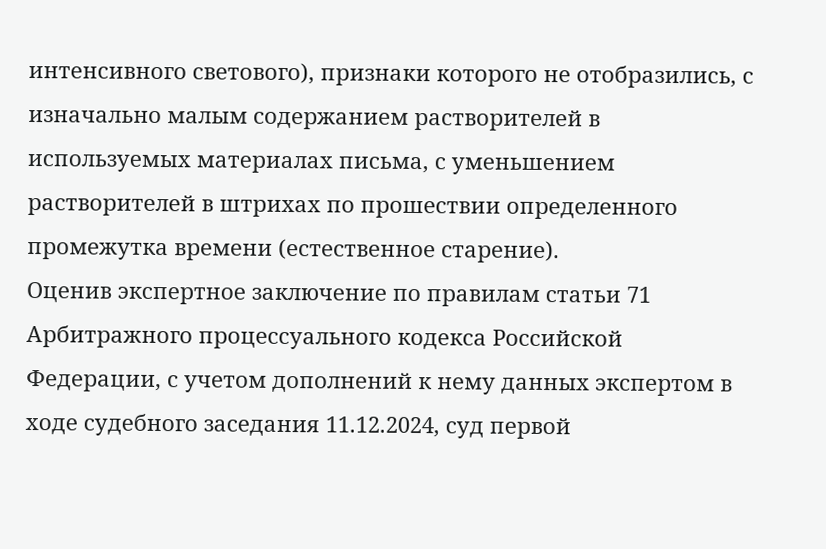интенсивного светового), признаки которого не отобразились, с изначально малым содержанием растворителей в используемых материалах письма, с уменьшением растворителей в штрихах по прошествии определенного промежутка времени (естественное старение).
Оценив экспертное заключение по правилам статьи 71 Арбитражного процессуального кодекса Российской Федерации, с учетом дополнений к нему данных экспертом в ходе судебного заседания 11.12.2024, суд первой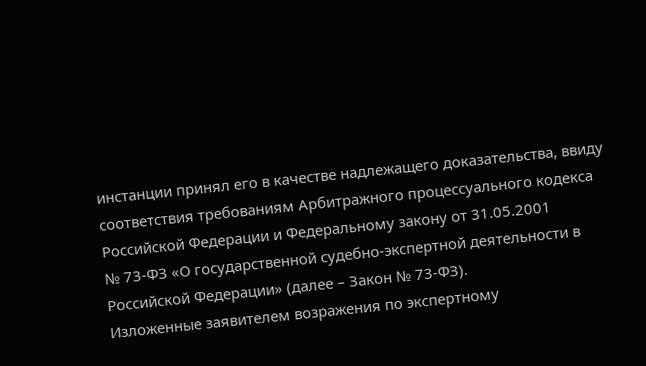инстанции принял его в качестве надлежащего доказательства, ввиду соответствия требованиям Арбитражного процессуального кодекса Российской Федерации и Федеральному закону от 31.05.2001
№ 73-ФЗ «О государственной судебно-экспертной деятельности в Российской Федерации» (далее – Закон № 73-ФЗ).
Изложенные заявителем возражения по экспертному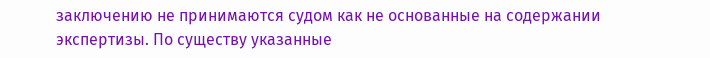заключению не принимаются судом как не основанные на содержании экспертизы. По существу указанные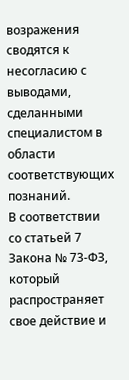возражения сводятся к несогласию с выводами, сделанными специалистом в области соответствующих познаний.
В соответствии со статьей 7 Закона № 73-ФЗ, который распространяет свое действие и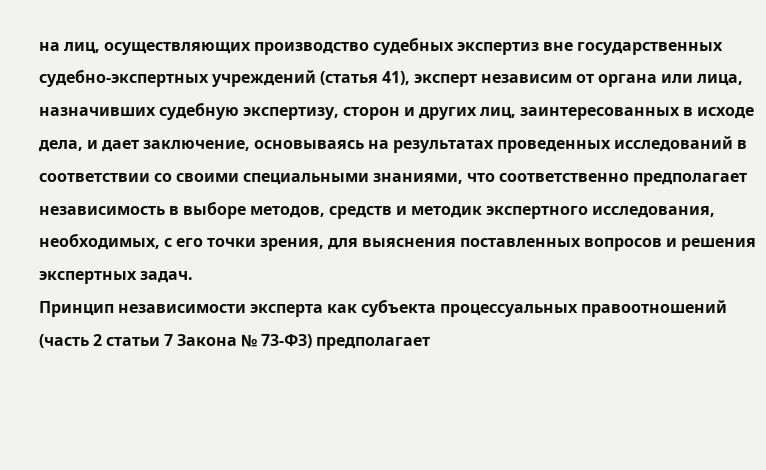на лиц, осуществляющих производство судебных экспертиз вне государственных судебно-экспертных учреждений (статья 41), эксперт независим от органа или лица, назначивших судебную экспертизу, сторон и других лиц, заинтересованных в исходе дела, и дает заключение, основываясь на результатах проведенных исследований в соответствии со своими специальными знаниями, что соответственно предполагает независимость в выборе методов, средств и методик экспертного исследования, необходимых, с его точки зрения, для выяснения поставленных вопросов и решения экспертных задач.
Принцип независимости эксперта как субъекта процессуальных правоотношений (часть 2 статьи 7 Закона № 73-ФЗ) предполагает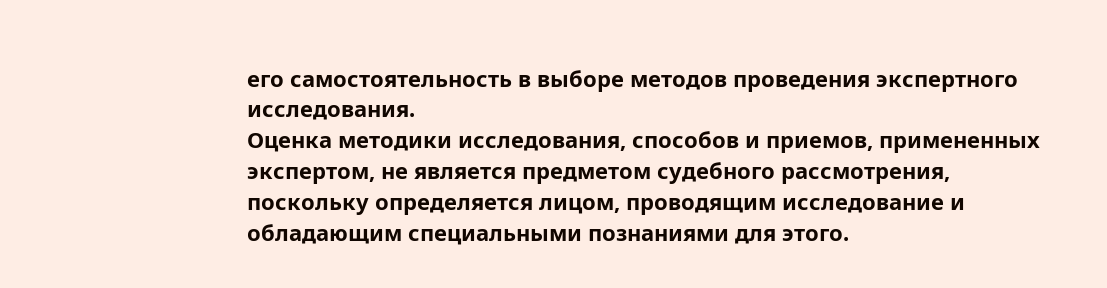его самостоятельность в выборе методов проведения экспертного исследования.
Оценка методики исследования, способов и приемов, примененных экспертом, не является предметом судебного рассмотрения, поскольку определяется лицом, проводящим исследование и обладающим специальными познаниями для этого.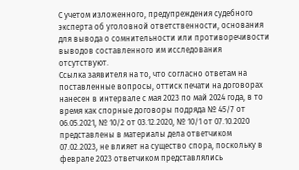С учетом изложенного, предупреждения судебного эксперта об уголовной ответственности, основания для вывода о сомнительности или противоречивости выводов составленного им исследования отсутствуют.
Ссылка заявителя на то, что согласно ответам на поставленные вопросы, оттиск печати на договорах нанесен в интервале с мая 2023 по май 2024 года, в то время как спорные договоры подряда № 45/7 от 06.05.2021, № 10/2 от 03.12.2020, № 10/1 от 07.10.2020 представлены в материалы дела ответчиком 07.02.2023, не влияет на существо спора, поскольку в феврале 2023 ответчиком представлялись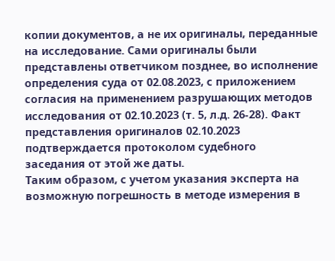копии документов, а не их оригиналы, переданные на исследование. Сами оригиналы были представлены ответчиком позднее, во исполнение определения суда от 02.08.2023, с приложением согласия на применением разрушающих методов исследования от 02.10.2023 (т. 5, л.д. 26-28). Факт представления оригиналов 02.10.2023 подтверждается протоколом судебного заседания от этой же даты.
Таким образом, с учетом указания эксперта на возможную погрешность в методе измерения в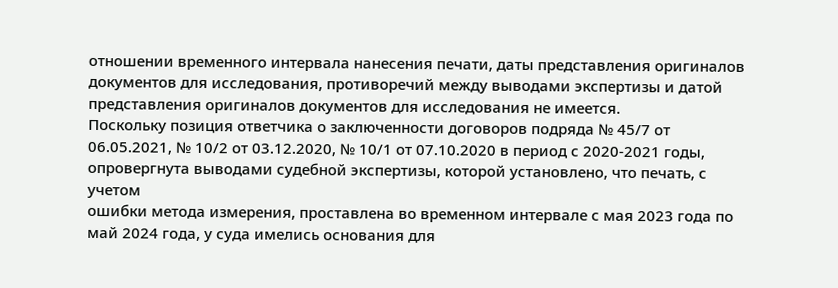отношении временного интервала нанесения печати, даты представления оригиналов документов для исследования, противоречий между выводами экспертизы и датой представления оригиналов документов для исследования не имеется.
Поскольку позиция ответчика о заключенности договоров подряда № 45/7 от 06.05.2021, № 10/2 от 03.12.2020, № 10/1 от 07.10.2020 в период с 2020-2021 годы, опровергнута выводами судебной экспертизы, которой установлено, что печать, с учетом
ошибки метода измерения, проставлена во временном интервале с мая 2023 года по май 2024 года, у суда имелись основания для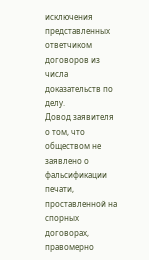исключения представленных ответчиком договоров из числа доказательств по делу.
Довод заявителя о том, что обществом не заявлено о фальсификации печати, проставленной на спорных договорах, правомерно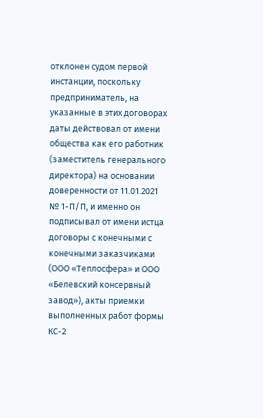отклонен судом первой инстанции, поскольку предприниматель, на указанные в этих договорах даты действовал от имени общества как его работник (заместитель генерального директора) на основании доверенности от 11.01.2021 № 1-П/П, и именно он подписывал от имени истца договоры с конечными с конечными заказчиками (ООО «Теплосфера» и ООО «Белевский консервный завод»), акты приемки выполненных работ формы КС-2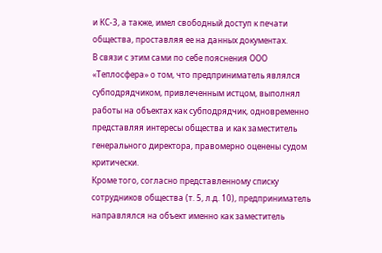и КС-3, а также, имел свободный доступ к печати общества, проставляя ее на данных документах.
В связи с этим сами по себе пояснения ООО «Теплосфера» о том, что предприниматель являлся субподрядчиком, привлеченным истцом, выполнял работы на объектах как субподрядчик, одновременно представляя интересы общества и как заместитель генерального директора, правомерно оценены судом критически.
Кроме того, согласно представленному списку сотрудников общества (т. 5, л.д. 10), предприниматель направлялся на объект именно как заместитель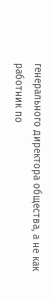генерального директора общества, а не как работник по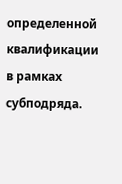определенной квалификации в рамках субподряда.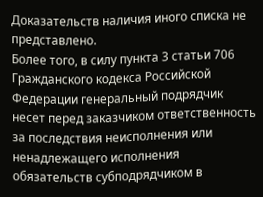Доказательств наличия иного списка не представлено.
Более того, в силу пункта 3 статьи 706 Гражданского кодекса Российской Федерации генеральный подрядчик несет перед заказчиком ответственность за последствия неисполнения или ненадлежащего исполнения обязательств субподрядчиком в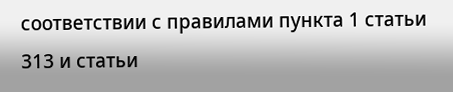соответствии с правилами пункта 1 статьи 313 и статьи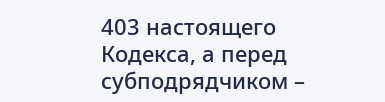403 настоящего Кодекса, а перед субподрядчиком –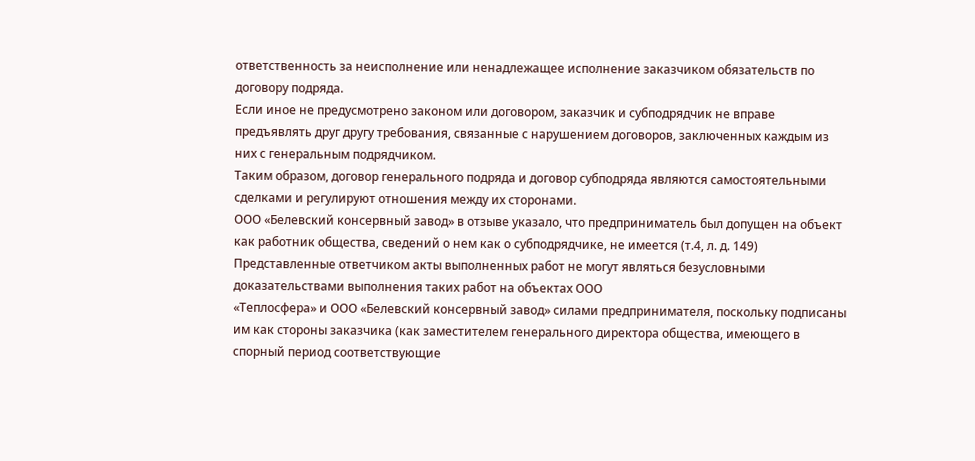ответственность за неисполнение или ненадлежащее исполнение заказчиком обязательств по договору подряда.
Если иное не предусмотрено законом или договором, заказчик и субподрядчик не вправе предъявлять друг другу требования, связанные с нарушением договоров, заключенных каждым из них с генеральным подрядчиком.
Таким образом, договор генерального подряда и договор субподряда являются самостоятельными сделками и регулируют отношения между их сторонами.
ООО «Белевский консервный завод» в отзыве указало, что предприниматель был допущен на объект как работник общества, сведений о нем как о субподрядчике, не имеется (т.4, л. д. 149)
Представленные ответчиком акты выполненных работ не могут являться безусловными доказательствами выполнения таких работ на объектах ООО
«Теплосфера» и ООО «Белевский консервный завод» силами предпринимателя, поскольку подписаны им как стороны заказчика (как заместителем генерального директора общества, имеющего в спорный период соответствующие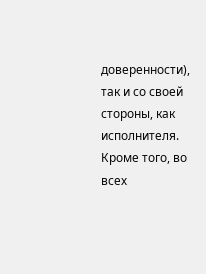доверенности), так и со своей стороны, как исполнителя.
Кроме того, во всех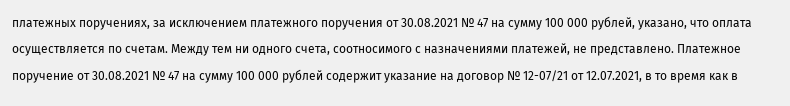платежных поручениях, за исключением платежного поручения от 30.08.2021 № 47 на сумму 100 000 рублей, указано, что оплата осуществляется по счетам. Между тем ни одного счета, соотносимого с назначениями платежей, не представлено. Платежное поручение от 30.08.2021 № 47 на сумму 100 000 рублей содержит указание на договор № 12-07/21 от 12.07.2021, в то время как в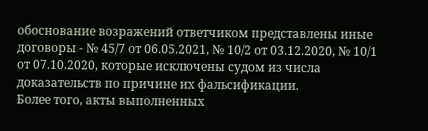обоснование возражений ответчиком представлены иные договоры - № 45/7 от 06.05.2021, № 10/2 от 03.12.2020, № 10/1 от 07.10.2020, которые исключены судом из числа доказательств по причине их фальсификации.
Более того, акты выполненных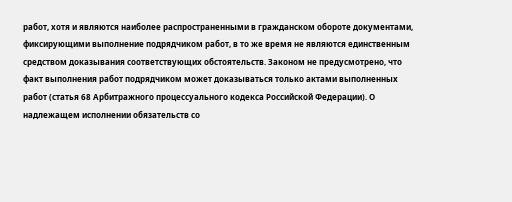работ, хотя и являются наиболее распространенными в гражданском обороте документами, фиксирующими выполнение подрядчиком работ, в то же время не являются единственным средством доказывания соответствующих обстоятельств. Законом не предусмотрено, что факт выполнения работ подрядчиком может доказываться только актами выполненных работ (статья 68 Арбитражного процессуального кодекса Российской Федерации). О надлежащем исполнении обязательств со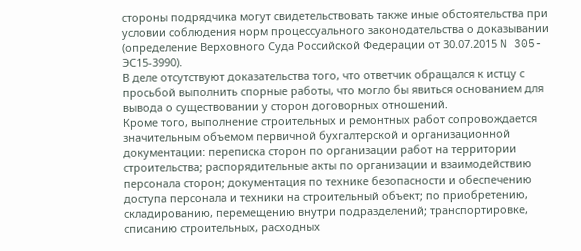стороны подрядчика могут свидетельствовать также иные обстоятельства при условии соблюдения норм процессуального законодательства о доказывании (определение Верховного Суда Российской Федерации от 30.07.2015 N 305-ЭС15-3990).
В деле отсутствуют доказательства того, что ответчик обращался к истцу с просьбой выполнить спорные работы, что могло бы явиться основанием для вывода о существовании у сторон договорных отношений.
Кроме того, выполнение строительных и ремонтных работ сопровождается значительным объемом первичной бухгалтерской и организационной документации: переписка сторон по организации работ на территории строительства; распорядительные акты по организации и взаимодействию персонала сторон; документация по технике безопасности и обеспечению доступа персонала и техники на строительный объект; по приобретению, складированию, перемещению внутри подразделений; транспортировке, списанию строительных, расходных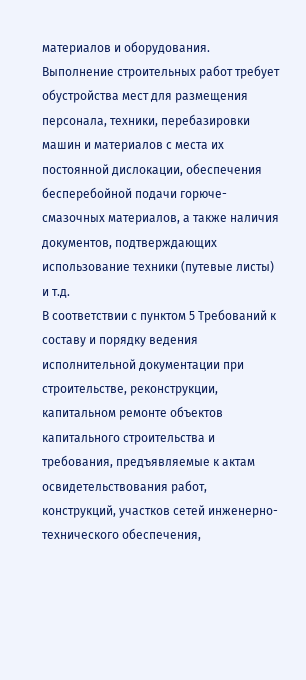материалов и оборудования. Выполнение строительных работ требует обустройства мест для размещения персонала, техники, перебазировки машин и материалов с места их постоянной дислокации, обеспечения
бесперебойной подачи горюче-смазочных материалов, а также наличия документов, подтверждающих использование техники (путевые листы) и т.д.
В соответствии с пунктом 5 Требований к составу и порядку ведения исполнительной документации при строительстве, реконструкции, капитальном ремонте объектов капитального строительства и требования, предъявляемые к актам освидетельствования работ, конструкций, участков сетей инженерно-технического обеспечения,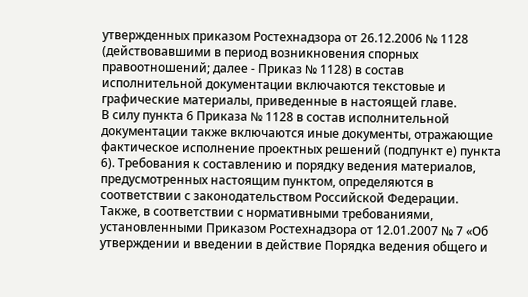утвержденных приказом Ростехнадзора от 26.12.2006 № 1128 (действовавшими в период возникновения спорных правоотношений; далее - Приказ № 1128) в состав исполнительной документации включаются текстовые и графические материалы, приведенные в настоящей главе.
В силу пункта 6 Приказа № 1128 в состав исполнительной документации также включаются иные документы, отражающие фактическое исполнение проектных решений (подпункт е) пункта 6). Требования к составлению и порядку ведения материалов, предусмотренных настоящим пунктом, определяются в соответствии с законодательством Российской Федерации.
Также, в соответствии с нормативными требованиями, установленными Приказом Ростехнадзора от 12.01.2007 № 7 «Об утверждении и введении в действие Порядка ведения общего и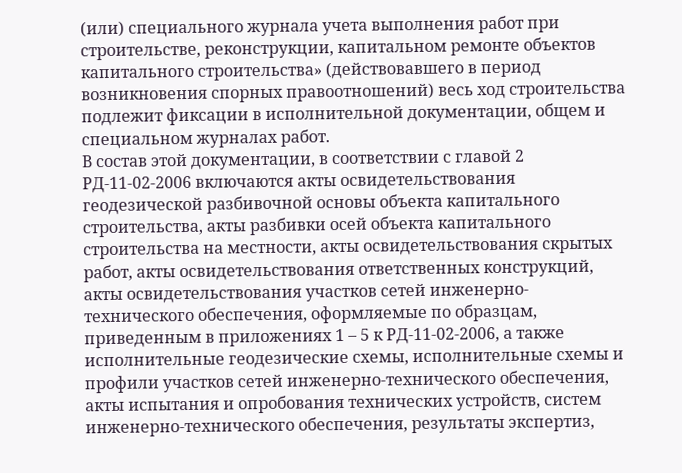(или) специального журнала учета выполнения работ при строительстве, реконструкции, капитальном ремонте объектов капитального строительства» (действовавшего в период возникновения спорных правоотношений) весь ход строительства подлежит фиксации в исполнительной документации, общем и специальном журналах работ.
В состав этой документации, в соответствии с главой 2 РД-11-02-2006 включаются акты освидетельствования геодезической разбивочной основы объекта капитального строительства, акты разбивки осей объекта капитального строительства на местности, акты освидетельствования скрытых работ, акты освидетельствования ответственных конструкций, акты освидетельствования участков сетей инженерно-технического обеспечения, оформляемые по образцам, приведенным в приложениях 1 – 5 к РД-11-02-2006, а также исполнительные геодезические схемы, исполнительные схемы и профили участков сетей инженерно-технического обеспечения, акты испытания и опробования технических устройств, систем инженерно-технического обеспечения, результаты экспертиз,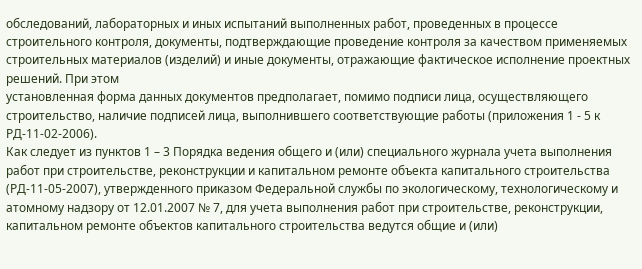обследований, лабораторных и иных испытаний выполненных работ, проведенных в процессе строительного контроля, документы, подтверждающие проведение контроля за качеством применяемых строительных материалов (изделий) и иные документы, отражающие фактическое исполнение проектных решений. При этом
установленная форма данных документов предполагает, помимо подписи лица, осуществляющего строительство, наличие подписей лица, выполнившего соответствующие работы (приложения 1 - 5 к РД-11-02-2006).
Как следует из пунктов 1 – 3 Порядка ведения общего и (или) специального журнала учета выполнения работ при строительстве, реконструкции и капитальном ремонте объекта капитального строительства (РД-11-05-2007), утвержденного приказом Федеральной службы по экологическому, технологическому и атомному надзору от 12.01.2007 № 7, для учета выполнения работ при строительстве, реконструкции, капитальном ремонте объектов капитального строительства ведутся общие и (или)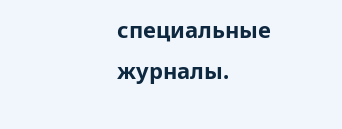специальные журналы.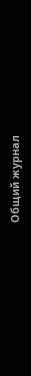Общий журнал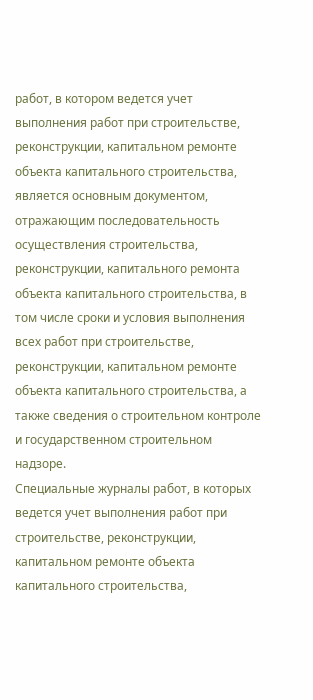работ, в котором ведется учет выполнения работ при строительстве, реконструкции, капитальном ремонте объекта капитального строительства, является основным документом, отражающим последовательность осуществления строительства, реконструкции, капитального ремонта объекта капитального строительства, в том числе сроки и условия выполнения всех работ при строительстве, реконструкции, капитальном ремонте объекта капитального строительства, а также сведения о строительном контроле и государственном строительном надзоре.
Специальные журналы работ, в которых ведется учет выполнения работ при строительстве, реконструкции, капитальном ремонте объекта капитального строительства,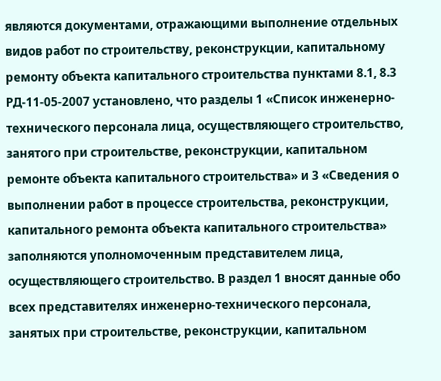являются документами, отражающими выполнение отдельных видов работ по строительству, реконструкции, капитальному ремонту объекта капитального строительства пунктами 8.1, 8.3 РД-11-05-2007 установлено, что разделы 1 «Список инженерно-технического персонала лица, осуществляющего строительство, занятого при строительстве, реконструкции, капитальном ремонте объекта капитального строительства» и 3 «Сведения о выполнении работ в процессе строительства, реконструкции, капитального ремонта объекта капитального строительства» заполняются уполномоченным представителем лица, осуществляющего строительство. В раздел 1 вносят данные обо всех представителях инженерно-технического персонала, занятых при строительстве, реконструкции, капитальном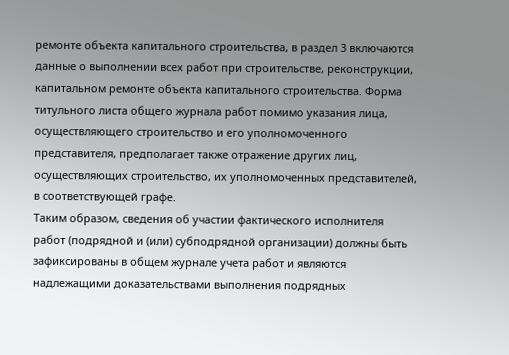ремонте объекта капитального строительства, в раздел 3 включаются данные о выполнении всех работ при строительстве, реконструкции, капитальном ремонте объекта капитального строительства. Форма титульного листа общего журнала работ помимо указания лица, осуществляющего строительство и его уполномоченного представителя, предполагает также отражение других лиц, осуществляющих строительство, их уполномоченных представителей, в соответствующей графе.
Таким образом, сведения об участии фактического исполнителя работ (подрядной и (или) субподрядной организации) должны быть зафиксированы в общем журнале учета работ и являются надлежащими доказательствами выполнения подрядных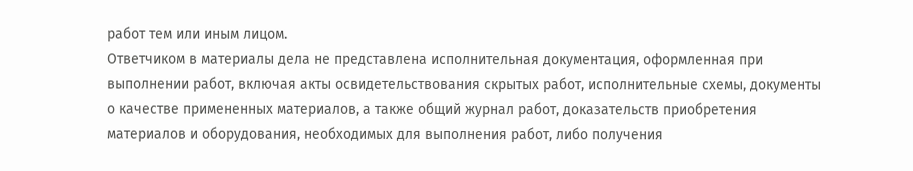работ тем или иным лицом.
Ответчиком в материалы дела не представлена исполнительная документация, оформленная при выполнении работ, включая акты освидетельствования скрытых работ, исполнительные схемы, документы о качестве примененных материалов, а также общий журнал работ, доказательств приобретения материалов и оборудования, необходимых для выполнения работ, либо получения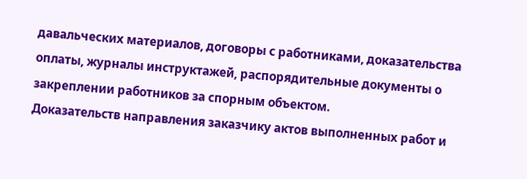давальческих материалов, договоры с работниками, доказательства оплаты, журналы инструктажей, распорядительные документы о закреплении работников за спорным объектом.
Доказательств направления заказчику актов выполненных работ и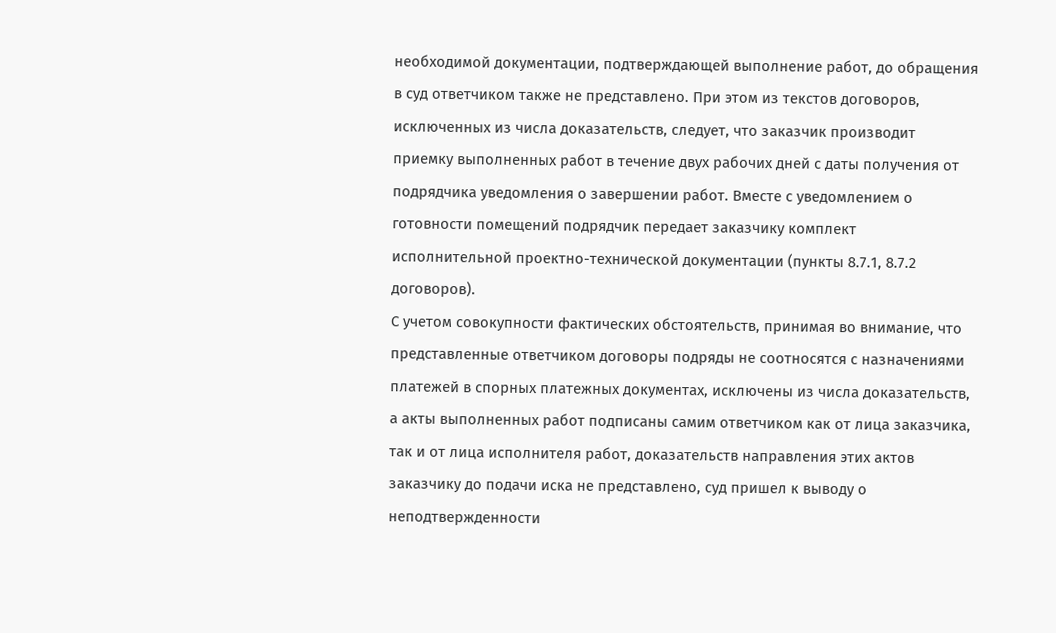необходимой документации, подтверждающей выполнение работ, до обращения в суд ответчиком также не представлено. При этом из текстов договоров, исключенных из числа доказательств, следует, что заказчик производит приемку выполненных работ в течение двух рабочих дней с даты получения от подрядчика уведомления о завершении работ. Вместе с уведомлением о готовности помещений подрядчик передает заказчику комплект исполнительной проектно-технической документации (пункты 8.7.1, 8.7.2 договоров).
С учетом совокупности фактических обстоятельств, принимая во внимание, что представленные ответчиком договоры подряды не соотносятся с назначениями платежей в спорных платежных документах, исключены из числа доказательств, а акты выполненных работ подписаны самим ответчиком как от лица заказчика, так и от лица исполнителя работ, доказательств направления этих актов заказчику до подачи иска не представлено, суд пришел к выводу о неподтвержденности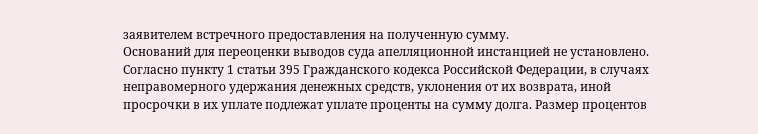заявителем встречного предоставления на полученную сумму.
Оснований для переоценки выводов суда апелляционной инстанцией не установлено.
Согласно пункту 1 статьи 395 Гражданского кодекса Российской Федерации, в случаях неправомерного удержания денежных средств, уклонения от их возврата, иной просрочки в их уплате подлежат уплате проценты на сумму долга. Размер процентов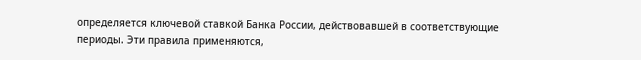определяется ключевой ставкой Банка России, действовавшей в соответствующие периоды. Эти правила применяются,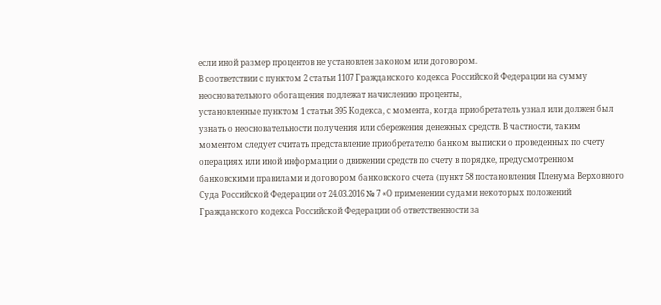если иной размер процентов не установлен законом или договором.
В соответствии с пунктом 2 статьи 1107 Гражданского кодекса Российской Федерации на сумму неосновательного обогащения подлежат начислению проценты,
установленные пунктом 1 статьи 395 Кодекса, с момента, когда приобретатель узнал или должен был узнать о неосновательности получения или сбережения денежных средств. В частности, таким моментом следует считать представление приобретателю банком выписки о проведенных по счету операциях или иной информации о движении средств по счету в порядке, предусмотренном банковскими правилами и договором банковского счета (пункт 58 постановления Пленума Верховного Суда Российской Федерации от 24.03.2016 № 7 «О применении судами некоторых положений Гражданского кодекса Российской Федерации об ответственности за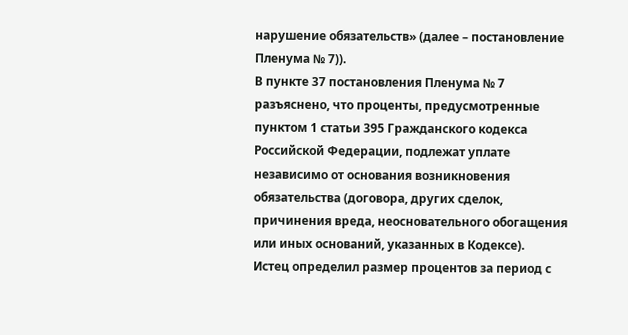нарушение обязательств» (далее – постановление Пленума № 7)).
В пункте 37 постановления Пленума № 7 разъяснено, что проценты, предусмотренные пунктом 1 статьи 395 Гражданского кодекса Российской Федерации, подлежат уплате независимо от основания возникновения обязательства (договора, других сделок, причинения вреда, неосновательного обогащения или иных оснований, указанных в Кодексе).
Истец определил размер процентов за период с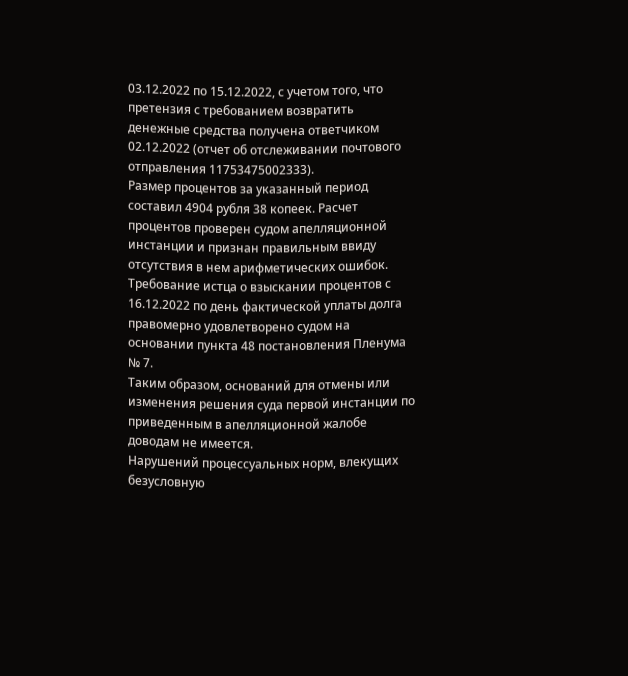03.12.2022 по 15.12.2022, с учетом того, что претензия с требованием возвратить денежные средства получена ответчиком 02.12.2022 (отчет об отслеживании почтового отправления 11753475002333).
Размер процентов за указанный период составил 4904 рубля 38 копеек. Расчет процентов проверен судом апелляционной инстанции и признан правильным ввиду отсутствия в нем арифметических ошибок.
Требование истца о взыскании процентов с 16.12.2022 по день фактической уплаты долга правомерно удовлетворено судом на основании пункта 48 постановления Пленума № 7.
Таким образом, оснований для отмены или изменения решения суда первой инстанции по приведенным в апелляционной жалобе доводам не имеется.
Нарушений процессуальных норм, влекущих безусловную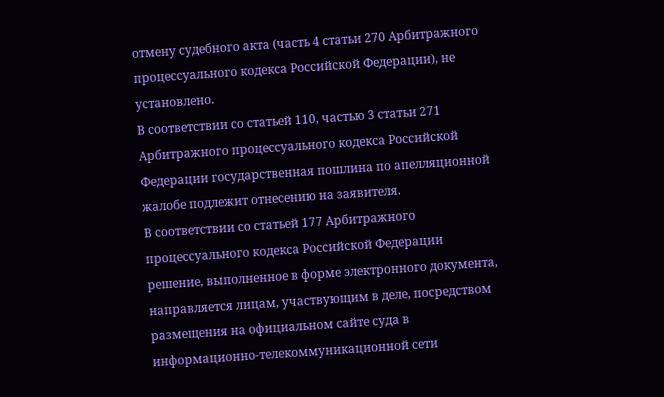отмену судебного акта (часть 4 статьи 270 Арбитражного процессуального кодекса Российской Федерации), не установлено.
В соответствии со статьей 110, частью 3 статьи 271 Арбитражного процессуального кодекса Российской Федерации государственная пошлина по апелляционной жалобе подлежит отнесению на заявителя.
В соответствии со статьей 177 Арбитражного процессуального кодекса Российской Федерации решение, выполненное в форме электронного документа, направляется лицам, участвующим в деле, посредством размещения на официальном сайте суда в информационно-телекоммуникационной сети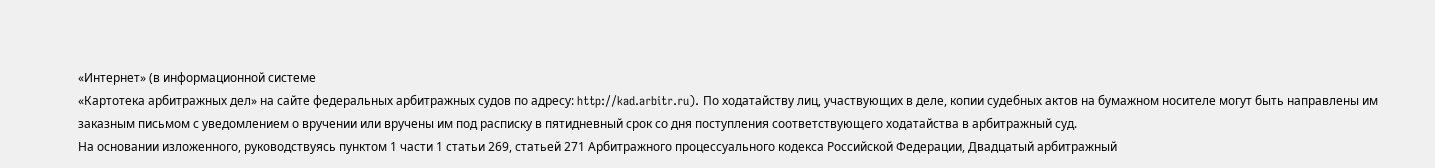«Интернет» (в информационной системе
«Картотека арбитражных дел» на сайте федеральных арбитражных судов по адресу: http://kad.arbitr.ru). По ходатайству лиц, участвующих в деле, копии судебных актов на бумажном носителе могут быть направлены им заказным письмом с уведомлением о вручении или вручены им под расписку в пятидневный срок со дня поступления соответствующего ходатайства в арбитражный суд.
На основании изложенного, руководствуясь пунктом 1 части 1 статьи 269, статьей 271 Арбитражного процессуального кодекса Российской Федерации, Двадцатый арбитражный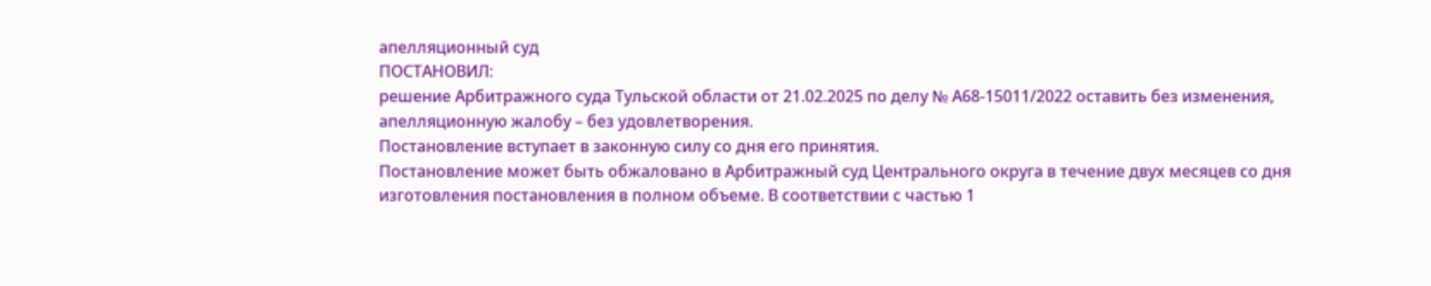апелляционный суд
ПОСТАНОВИЛ:
решение Арбитражного суда Тульской области от 21.02.2025 по делу № А68-15011/2022 оставить без изменения, апелляционную жалобу – без удовлетворения.
Постановление вступает в законную силу со дня его принятия.
Постановление может быть обжаловано в Арбитражный суд Центрального округа в течение двух месяцев со дня изготовления постановления в полном объеме. В соответствии с частью 1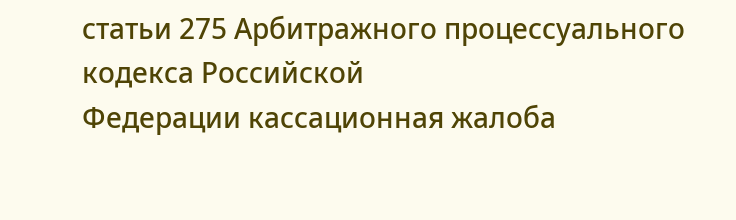статьи 275 Арбитражного процессуального кодекса Российской
Федерации кассационная жалоба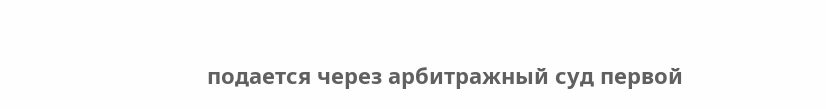подается через арбитражный суд первой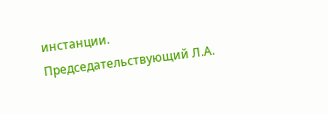инстанции.
Председательствующий Л.А.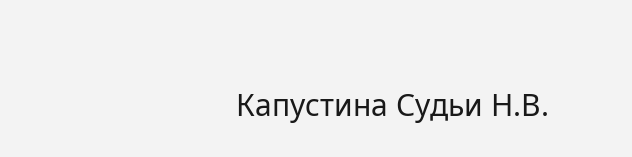Капустина Судьи Н.В.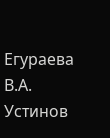Егураева
В.А. Устинов